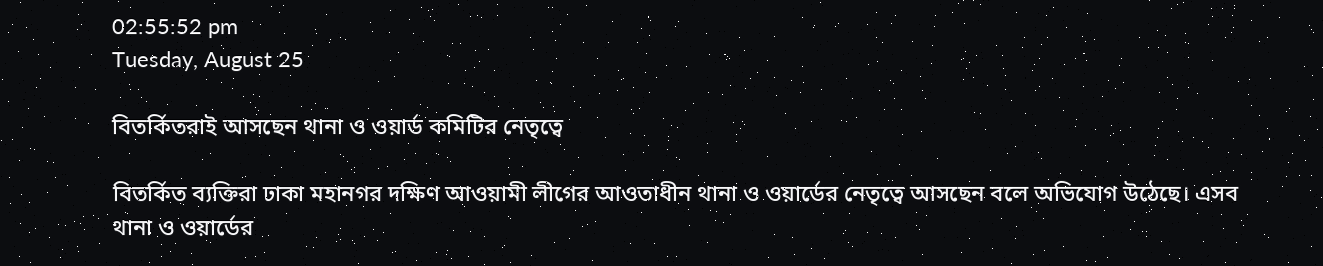02:55:52 pm
Tuesday, August 25

বিতর্কিতরাই আসছেন থানা ও ওয়ার্ড কমিটির নেতৃত্বে

বিতর্কিত ব্যক্তিরা ঢাকা মহানগর দক্ষিণ আওয়ামী লীগের আওতাধীন থানা ও ওয়ার্ডের নেতৃত্বে আসছেন বলে অভিযোগ উঠেছে। এসব থানা ও ওয়ার্ডের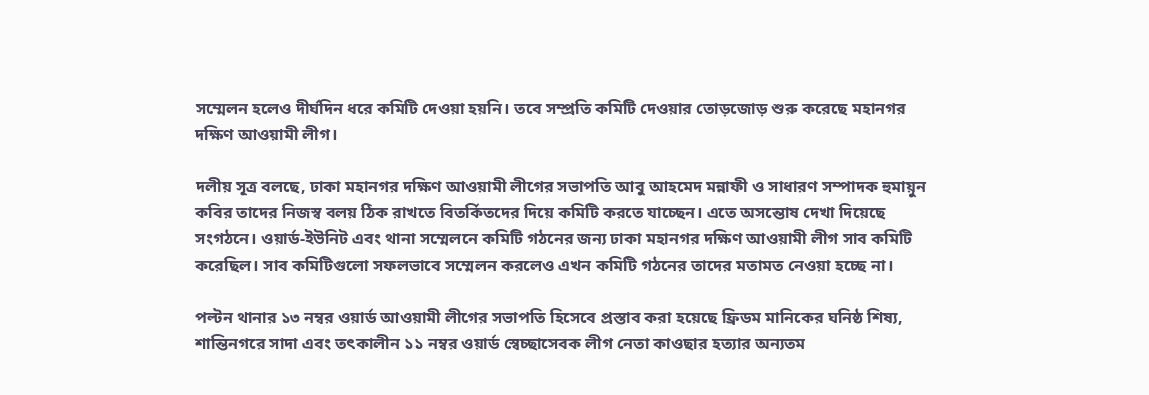সম্মেলন হলেও দীর্ঘদিন ধরে কমিটি দেওয়া হয়নি। তবে সম্প্রতি কমিটি দেওয়ার তোড়জোড় শুরু করেছে মহানগর দক্ষিণ আওয়ামী লীগ।

দলীয় সূত্র বলছে, ঢাকা মহানগর দক্ষিণ আওয়ামী লীগের সভাপতি আবু আহমেদ মন্নাফী ও সাধারণ সম্পাদক হুমায়ুন কবির তাদের নিজস্ব বলয় ঠিক রাখতে বিতর্কিতদের দিয়ে কমিটি করতে যাচ্ছেন। এতে অসন্তোষ দেখা দিয়েছে সংগঠনে। ওয়ার্ড-ইউনিট এবং থানা সম্মেলনে কমিটি গঠনের জন্য ঢাকা মহানগর দক্ষিণ আওয়ামী লীগ সাব কমিটি করেছিল। সাব কমিটিগুলো সফলভাবে সম্মেলন করলেও এখন কমিটি গঠনের তাদের মতামত নেওয়া হচ্ছে না।

পল্টন থানার ১৩ নম্বর ওয়ার্ড আওয়ামী লীগের সভাপতি হিসেবে প্রস্তাব করা হয়েছে ফ্রিডম মানিকের ঘনিষ্ঠ শিষ্য, শান্তিনগরে সাদা এবং তৎকালীন ১১ নম্বর ওয়ার্ড স্বেচ্ছাসেবক লীগ নেতা কাওছার হত্যার অন্যতম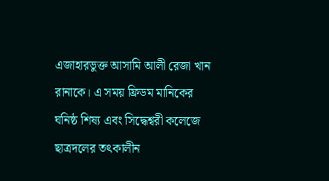এজাহারভুক্ত আসামি আলী রেজা খান রানাকে। এ সময় ফ্রিডম মানিকের ঘনিষ্ঠ শিষ্য এবং সিদ্ধেশ্বরী কলেজে ছাত্রদলের তৎকালীন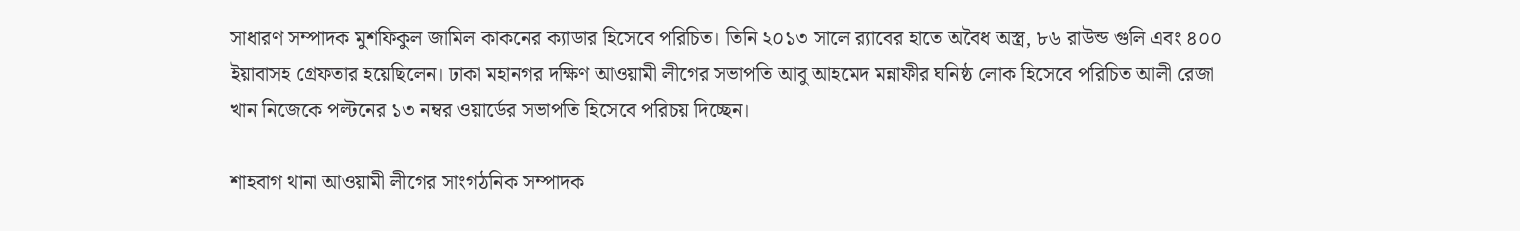সাধারণ সম্পাদক মুশফিকুল জামিল কাকনের ক্যাডার হিসেবে পরিচিত। তিনি ২০১৩ সালে র‌্যাবের হাতে অবৈধ অস্ত্র, ৮৬ রাউন্ড গুলি এবং ৪০০ ইয়াবাসহ গ্রেফতার হয়েছিলেন। ঢাকা মহানগর দক্ষিণ আওয়ামী লীগের সভাপতি আবু আহমেদ মন্নাফীর ঘনিষ্ঠ লোক হিসেবে পরিচিত আলী রেজা খান নিজেকে পল্টনের ১৩ নম্বর ওয়ার্ডের সভাপতি হিসেবে পরিচয় দিচ্ছেন।

শাহবাগ থানা আওয়ামী লীগের সাংগঠনিক সম্পাদক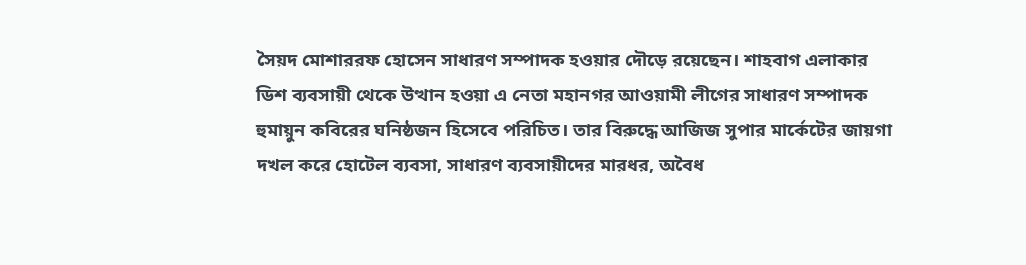সৈয়দ মোশাররফ হোসেন সাধারণ সম্পাদক হওয়ার দৌড়ে রয়েছেন। শাহবাগ এলাকার ডিশ ব্যবসায়ী থেকে উত্থান হওয়া এ নেতা মহানগর আওয়ামী লীগের সাধারণ সম্পাদক হুমায়ুন কবিরের ঘনিষ্ঠজন হিসেবে পরিচিত। তার বিরুদ্ধে আজিজ সুপার মার্কেটের জায়গা দখল করে হোটেল ব্যবসা, সাধারণ ব্যবসায়ীদের মারধর, অবৈধ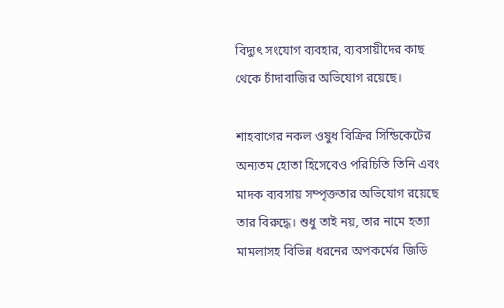বিদ্যুৎ সংযোগ ব্যবহার, ব্যবসায়ীদের কাছ থেকে চাঁদাবাজির অভিযোগ রয়েছে।

শাহবাগের নকল ওষুধ বিক্রির সিন্ডিকেটের অন্যতম হোতা হিসেবেও পরিচিতি তিনি এবং মাদক ব্যবসায় সম্পৃক্ততার অভিযোগ রয়েছে তার বিরুদ্ধে। শুধু তাই নয়, তার নামে হত্যা মামলাসহ বিভিন্ন ধরনের অপকর্মের জিডি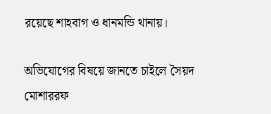রয়েছে শাহবাগ ও ধানমন্ডি থানায়।

অভিযোগের বিষয়ে জানতে চাইলে সৈয়দ মোশাররফ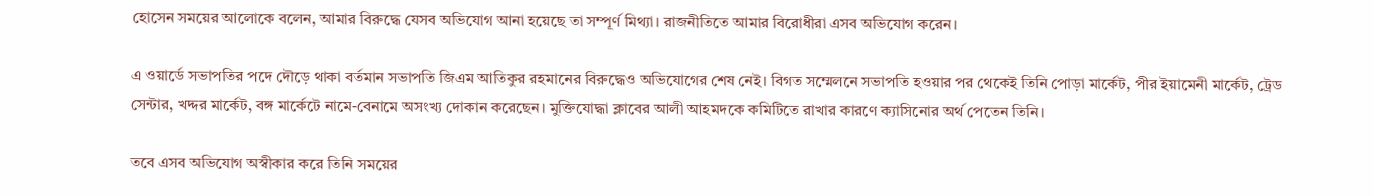হোসেন সময়ের আলোকে বলেন, আমার বিরুদ্ধে যেসব অভিযোগ আনা হয়েছে তা সম্পূর্ণ মিথ্যা। রাজনীতিতে আমার বিরোধীরা এসব অভিযোগ করেন।

এ ওয়ার্ডে সভাপতির পদে দৌড়ে থাকা বর্তমান সভাপতি জিএম আতিকুর রহমানের বিরুদ্ধেও অভিযোগের শেষ নেই। বিগত সম্মেলনে সভাপতি হওয়ার পর থেকেই তিনি পোড়া মার্কেট, পীর ইয়ামেনী মার্কেট, ট্রেড সেন্টার, খদ্দর মার্কেট, বঙ্গ মার্কেটে নামে-বেনামে অসংখ্য দোকান করেছেন। মুক্তিযোদ্ধা ক্লাবের আলী আহমদকে কমিটিতে রাখার কারণে ক্যাসিনোর অর্থ পেতেন তিনি।

তবে এসব অভিযোগ অস্বীকার করে তিনি সময়ের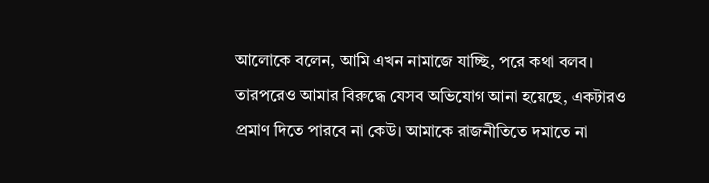আলোকে বলেন, আমি এখন নামাজে যাচ্ছি, পরে কথা বলব। তারপরেও আমার বিরুদ্ধে যেসব অভিযোগ আনা হয়েছে, একটারও প্রমাণ দিতে পারবে না কেউ। আমাকে রাজনীতিতে দমাতে না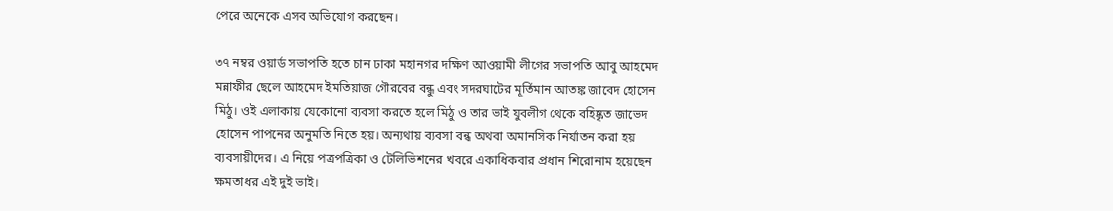পেরে অনেকে এসব অভিযোগ করছেন।

৩৭ নম্বর ওয়ার্ড সভাপতি হতে চান ঢাকা মহানগর দক্ষিণ আওয়ামী লীগের সভাপতি আবু আহমেদ মন্নাফীর ছেলে আহমেদ ইমতিয়াজ গৌরবের বন্ধু এবং সদরঘাটের মূর্তিমান আতঙ্ক জাবেদ হোসেন মিঠু। ওই এলাকায় যেকোনো ব্যবসা করতে হলে মিঠু ও তার ভাই যুবলীগ থেকে বহিষ্কৃত জাভেদ হোসেন পাপনের অনুমতি নিতে হয়। অন্যথায় ব্যবসা বন্ধ অথবা অমানসিক নির্যাতন করা হয় ব্যবসায়ীদের। এ নিয়ে পত্রপত্রিকা ও টেলিভিশনের খবরে একাধিকবার প্রধান শিরোনাম হয়েছেন ক্ষমতাধর এই দুই ভাই।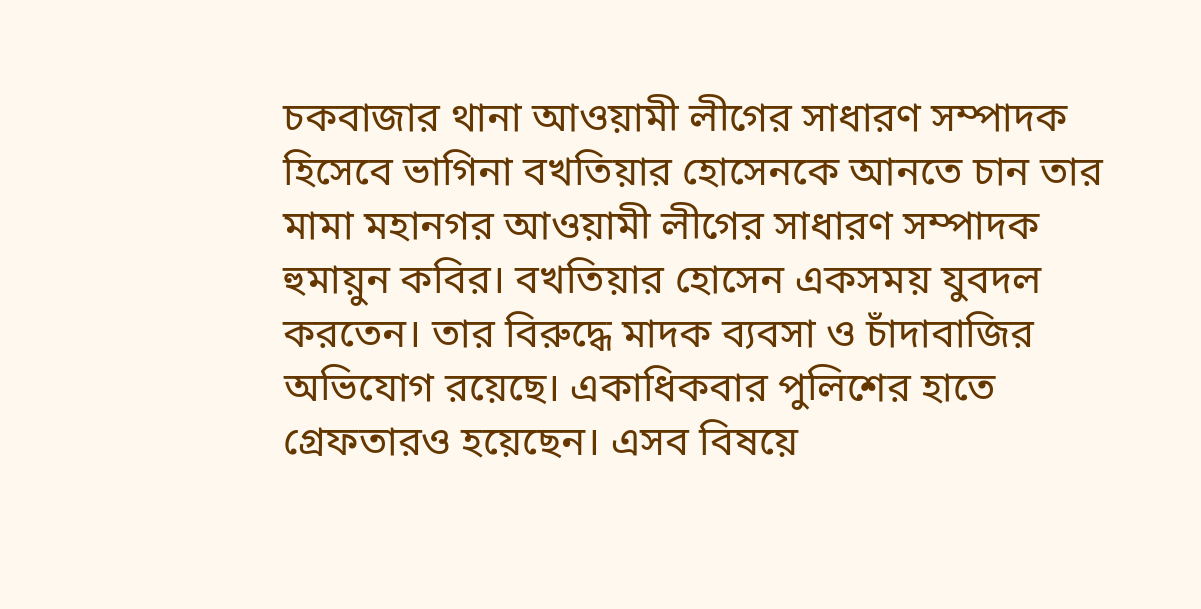চকবাজার থানা আওয়ামী লীগের সাধারণ সম্পাদক হিসেবে ভাগিনা বখতিয়ার হোসেনকে আনতে চান তার মামা মহানগর আওয়ামী লীগের সাধারণ সম্পাদক হুমায়ুন কবির। বখতিয়ার হোসেন একসময় যুবদল করতেন। তার বিরুদ্ধে মাদক ব্যবসা ও চাঁদাবাজির অভিযোগ রয়েছে। একাধিকবার পুলিশের হাতে গ্রেফতারও হয়েছেন। এসব বিষয়ে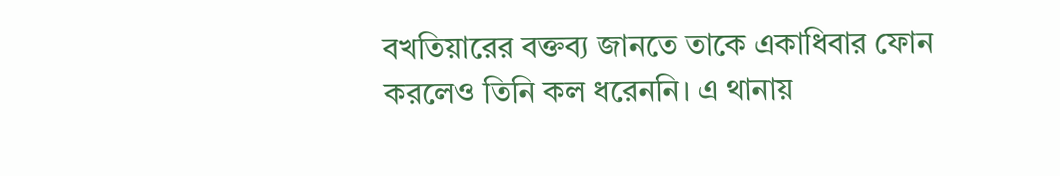বখতিয়ারের বক্তব্য জানতে তাকে একাধিবার ফোন করলেও তিনি কল ধরেননি। এ থানায়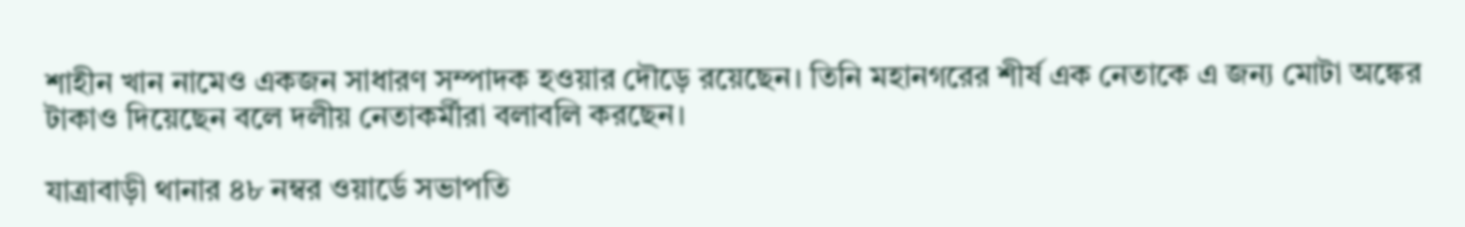শাহীন খান নামেও একজন সাধারণ সম্পাদক হওয়ার দৌড়ে রয়েছেন। তিনি মহানগরের শীর্ষ এক নেতাকে এ জন্য মোটা অঙ্কের টাকাও দিয়েছেন বলে দলীয় নেতাকর্মীরা বলাবলি করছেন।

যাত্রাবাড়ী থানার ৪৮ নম্বর ওয়ার্ডে সভাপতি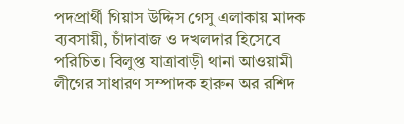পদপ্রার্থী গিয়াস উদ্দিস গেসু এলাকায় মাদক ব্যবসায়ী, চাঁদাবাজ ও দখলদার হিসেবে পরিচিত। বিলুপ্ত যাত্রাবাড়ী থানা আওয়ামী লীগের সাধারণ সম্পাদক হারুন অর রশিদ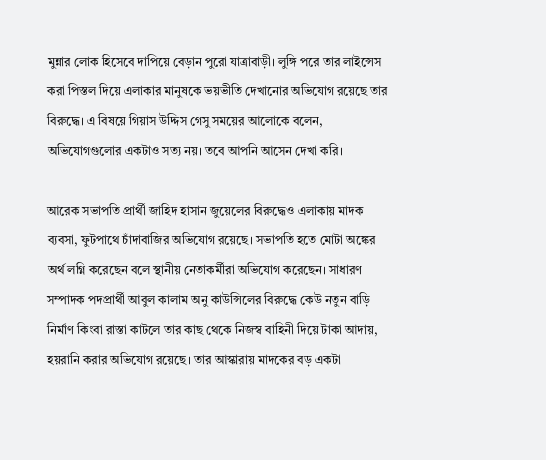মুন্নার লোক হিসেবে দাপিয়ে বেড়ান পুরো যাত্রাবাড়ী। লুঙ্গি পরে তার লাইন্সেস করা পিস্তল দিয়ে এলাকার মানুষকে ভয়ভীতি দেখানোর অভিযোগ রয়েছে তার বিরুদ্ধে। এ বিষয়ে গিয়াস উদ্দিস গেসু সময়ের আলোকে বলেন, অভিযোগগুলোর একটাও সত্য নয়। তবে আপনি আসেন দেখা করি।

আরেক সভাপতি প্রার্থী জাহিদ হাসান জুয়েলের বিরুদ্ধেও এলাকায় মাদক ব্যবসা, ফুটপাথে চাঁদাবাজির অভিযোগ রয়েছে। সভাপতি হতে মোটা অঙ্কের অর্থ লগ্নি করেছেন বলে স্থানীয় নেতাকর্মীরা অভিযোগ করেছেন। সাধারণ সম্পাদক পদপ্রার্থী আবুল কালাম অনু কাউন্সিলের বিরুদ্ধে কেউ নতুন বাড়ি নির্মাণ কিংবা রাস্তা কাটলে তার কাছ থেকে নিজস্ব বাহিনী দিয়ে টাকা আদায়, হয়রানি করার অভিযোগ রয়েছে। তার আস্কারায় মাদকের বড় একটা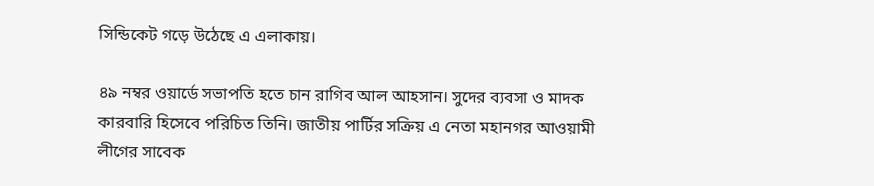সিন্ডিকেট গড়ে উঠেছে এ এলাকায়।

৪৯ নম্বর ওয়ার্ডে সভাপতি হতে চান রাগিব আল আহসান। সুদের ব্যবসা ও মাদক কারবারি হিসেবে পরিচিত তিনি। জাতীয় পার্টির সক্রিয় এ নেতা মহানগর আওয়ামী লীগের সাবেক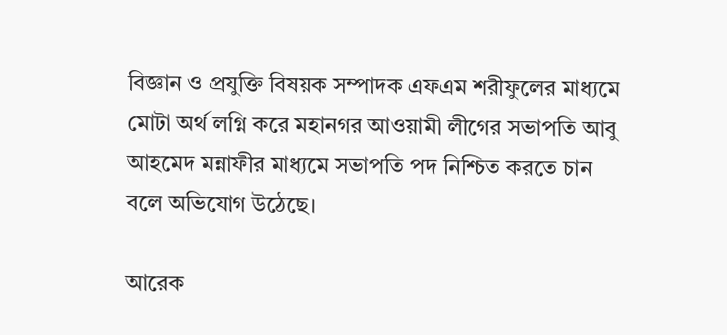বিজ্ঞান ও প্রযুক্তি বিষয়ক সম্পাদক এফএম শরীফুলের মাধ্যমে মোটা অর্থ লগ্নি করে মহানগর আওয়ামী লীগের সভাপতি আবু আহমেদ মন্নাফীর মাধ্যমে সভাপতি পদ নিশ্চিত করতে চান বলে অভিযোগ উঠেছে।

আরেক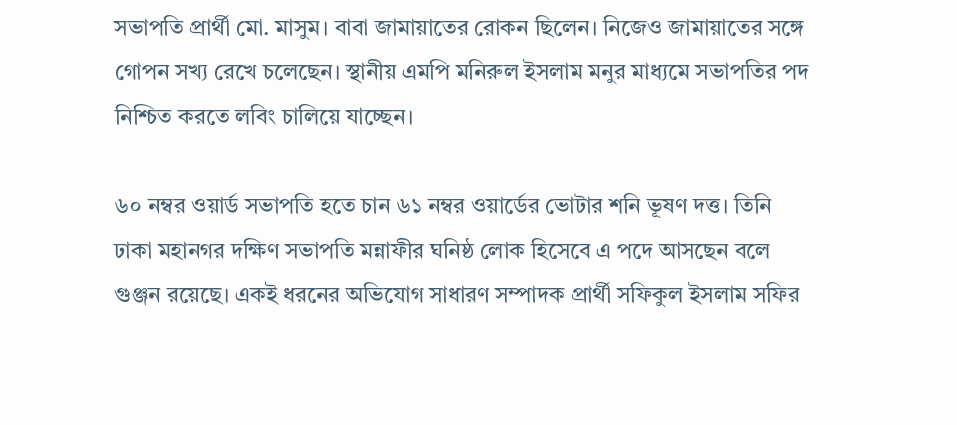সভাপতি প্রার্থী মো. মাসুম। বাবা জামায়াতের রোকন ছিলেন। নিজেও জামায়াতের সঙ্গে গোপন সখ্য রেখে চলেছেন। স্থানীয় এমপি মনিরুল ইসলাম মনুর মাধ্যমে সভাপতির পদ নিশ্চিত করতে লবিং চালিয়ে যাচ্ছেন।

৬০ নম্বর ওয়ার্ড সভাপতি হতে চান ৬১ নম্বর ওয়ার্ডের ভোটার শনি ভূষণ দত্ত। তিনি ঢাকা মহানগর দক্ষিণ সভাপতি মন্নাফীর ঘনিষ্ঠ লোক হিসেবে এ পদে আসছেন বলে গুঞ্জন রয়েছে। একই ধরনের অভিযোগ সাধারণ সম্পাদক প্রার্থী সফিকুল ইসলাম সফির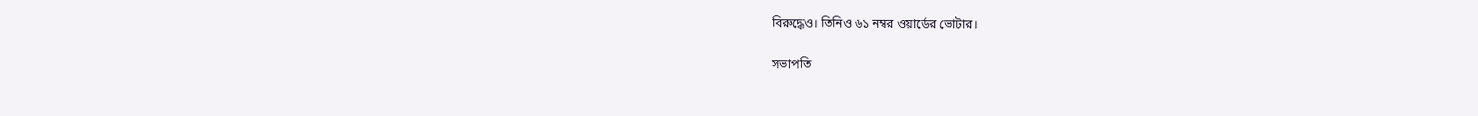বিরুদ্ধেও। তিনিও ৬১ নম্বর ওয়ার্ডের ভোটার।

সভাপতি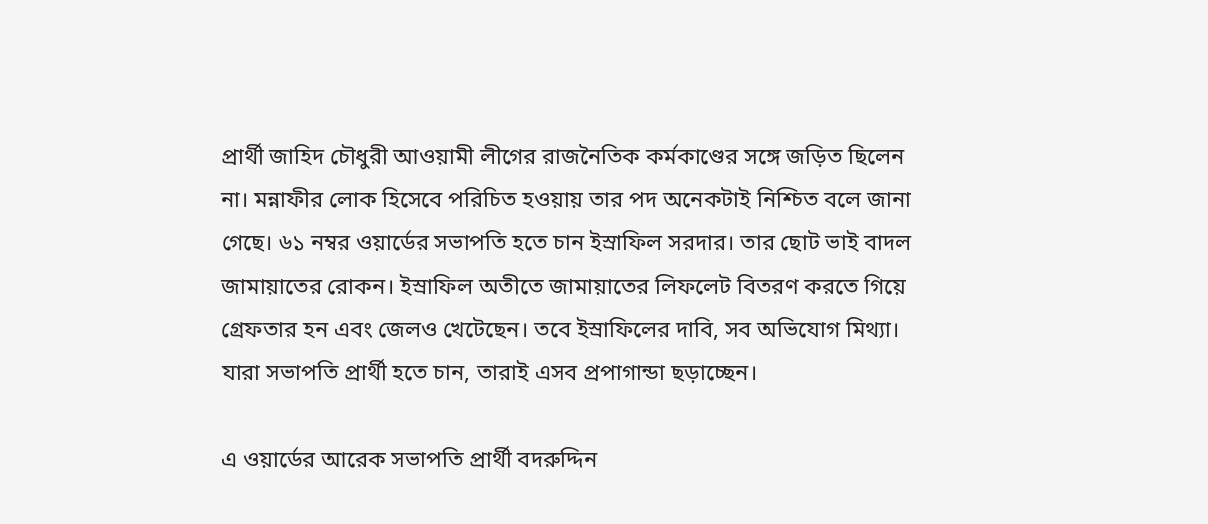প্রার্থী জাহিদ চৌধুরী আওয়ামী লীগের রাজনৈতিক কর্মকাণ্ডের সঙ্গে জড়িত ছিলেন না। মন্নাফীর লোক হিসেবে পরিচিত হওয়ায় তার পদ অনেকটাই নিশ্চিত বলে জানা গেছে। ৬১ নম্বর ওয়ার্ডের সভাপতি হতে চান ইস্রাফিল সরদার। তার ছোট ভাই বাদল জামায়াতের রোকন। ইস্রাফিল অতীতে জামায়াতের লিফলেট বিতরণ করতে গিয়ে গ্রেফতার হন এবং জেলও খেটেছেন। তবে ইস্রাফিলের দাবি, সব অভিযোগ মিথ্যা। যারা সভাপতি প্রার্থী হতে চান, তারাই এসব প্রপাগান্ডা ছড়াচ্ছেন।

এ ওয়ার্ডের আরেক সভাপতি প্রার্থী বদরুদ্দিন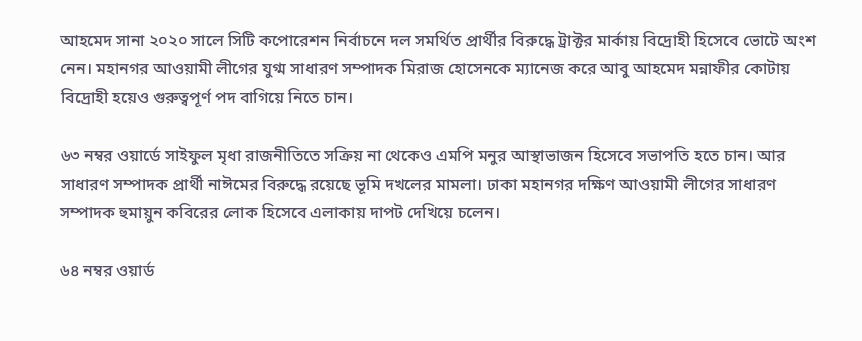আহমেদ সানা ২০২০ সালে সিটি কপোরেশন নির্বাচনে দল সমর্থিত প্রার্থীর বিরুদ্ধে ট্রাক্টর মার্কায় বিদ্রোহী হিসেবে ভোটে অংশ নেন। মহানগর আওয়ামী লীগের যুগ্ম সাধারণ সম্পাদক মিরাজ হোসেনকে ম্যানেজ করে আবু আহমেদ মন্নাফীর কোটায় বিদ্রোহী হয়েও গুরুত্বপূর্ণ পদ বাগিয়ে নিতে চান।

৬৩ নম্বর ওয়ার্ডে সাইফুল মৃধা রাজনীতিতে সক্রিয় না থেকেও এমপি মনুর আস্থাভাজন হিসেবে সভাপতি হতে চান। আর সাধারণ সম্পাদক প্রার্থী নাঈমের বিরুদ্ধে রয়েছে ভূমি দখলের মামলা। ঢাকা মহানগর দক্ষিণ আওয়ামী লীগের সাধারণ সম্পাদক হুমায়ুন কবিরের লোক হিসেবে এলাকায় দাপট দেখিয়ে চলেন।

৬৪ নম্বর ওয়ার্ড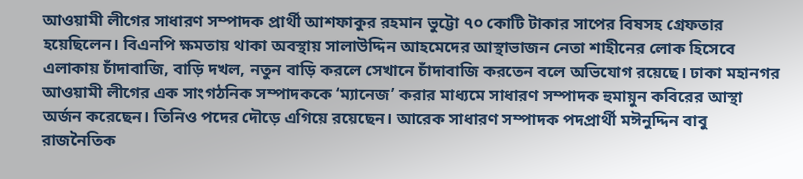আওয়ামী লীগের সাধারণ সম্পাদক প্রার্থী আশফাকুর রহমান ভুট্টো ৭০ কোটি টাকার সাপের বিষসহ গ্রেফতার হয়েছিলেন। বিএনপি ক্ষমতায় থাকা অবস্থায় সালাউদ্দিন আহমেদের আস্থাভাজন নেতা শাহীনের লোক হিসেবে এলাকায় চাঁদাবাজি, বাড়ি দখল, নতুন বাড়ি করলে সেখানে চাঁদাবাজি করতেন বলে অভিযোগ রয়েছে। ঢাকা মহানগর আওয়ামী লীগের এক সাংগঠনিক সম্পাদককে ‘ম্যানেজ’ করার মাধ্যমে সাধারণ সম্পাদক হুমায়ুন কবিরের আস্থা অর্জন করেছেন। তিনিও পদের দৌড়ে এগিয়ে রয়েছেন। আরেক সাধারণ সম্পাদক পদপ্রার্থী মঈনুদ্দিন বাবু রাজনৈতিক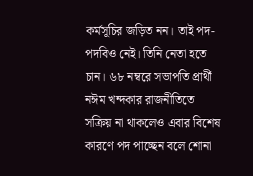কর্মসূচির জড়িত নন। তাই পদ-পদবিও নেই। তিনি নেতা হতে চান। ৬৮ নম্বরে সভাপতি প্রার্থী নঈম খন্দকার রাজনীতিতে সক্রিয় না থাকলেও এবার বিশেষ কারণে পদ পাচ্ছেন বলে শোনা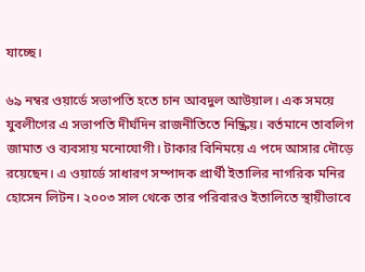যাচ্ছে।

৬৯ নম্বর ওয়ার্ডে সভাপতি হতে চান আবদুল আউয়াল। এক সময়ে যুবলীগের এ সভাপতি দীর্ঘদিন রাজনীতিতে নিষ্ক্রিয়। বর্তমানে তাবলিগ জামাত ও ব্যবসায় মনোযোগী। টাকার বিনিময়ে এ পদে আসার দৌড়ে রয়েছেন। এ ওয়ার্ডে সাধারণ সম্পাদক প্রার্থী ইতালির নাগরিক মনির হোসেন লিটন। ২০০৩ সাল থেকে তার পরিবারও ইতালিতে স্থায়ীভাবে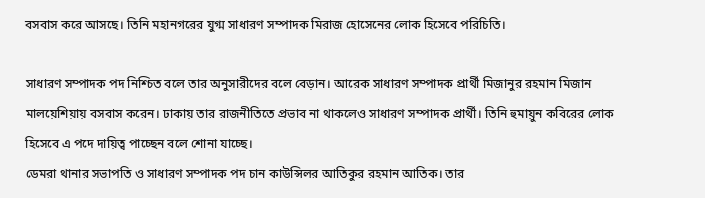বসবাস করে আসছে। তিনি মহানগরের যুগ্ম সাধারণ সম্পাদক মিরাজ হোসেনের লোক হিসেবে পরিচিতি।

সাধারণ সম্পাদক পদ নিশ্চিত বলে তার অনুসারীদের বলে বেড়ান। আরেক সাধারণ সম্পাদক প্রার্থী মিজানুর রহমান মিজান মালয়েশিয়ায় বসবাস করেন। ঢাকায় তার রাজনীতিতে প্রভাব না থাকলেও সাধারণ সম্পাদক প্রার্থী। তিনি হুমায়ুন কবিরের লোক হিসেবে এ পদে দায়িত্ব পাচ্ছেন বলে শোনা যাচ্ছে।
ডেমরা থানার সভাপতি ও সাধারণ সম্পাদক পদ চান কাউন্সিলর আতিকুর রহমান আতিক। তার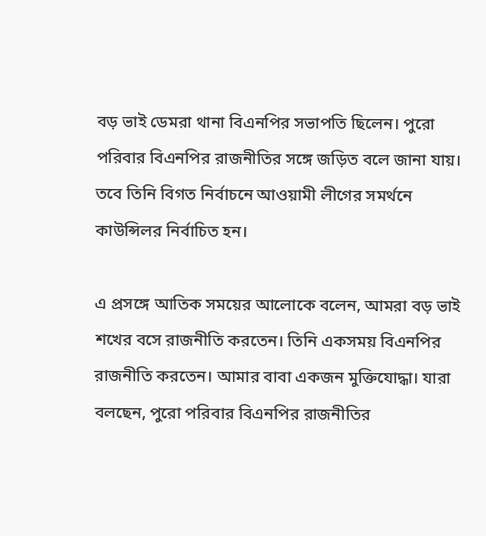বড় ভাই ডেমরা থানা বিএনপির সভাপতি ছিলেন। পুরো পরিবার বিএনপির রাজনীতির সঙ্গে জড়িত বলে জানা যায়। তবে তিনি বিগত নির্বাচনে আওয়ামী লীগের সমর্থনে কাউন্সিলর নির্বাচিত হন।

এ প্রসঙ্গে আতিক সময়ের আলোকে বলেন, আমরা বড় ভাই শখের বসে রাজনীতি করতেন। তিনি একসময় বিএনপির রাজনীতি করতেন। আমার বাবা একজন মুক্তিযোদ্ধা। যারা বলছেন, পুরো পরিবার বিএনপির রাজনীতির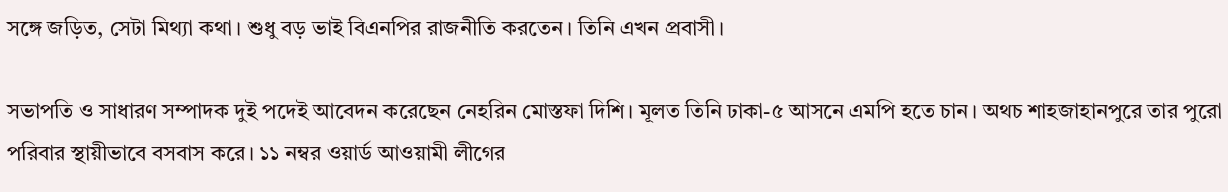সঙ্গে জড়িত, সেটা মিথ্যা কথা। শুধু বড় ভাই বিএনপির রাজনীতি করতেন। তিনি এখন প্রবাসী।

সভাপতি ও সাধারণ সম্পাদক দুই পদেই আবেদন করেছেন নেহরিন মোস্তফা দিশি। মূলত তিনি ঢাকা-৫ আসনে এমপি হতে চান। অথচ শাহজাহানপুরে তার পুরো পরিবার স্থায়ীভাবে বসবাস করে। ১১ নম্বর ওয়ার্ড আওয়ামী লীগের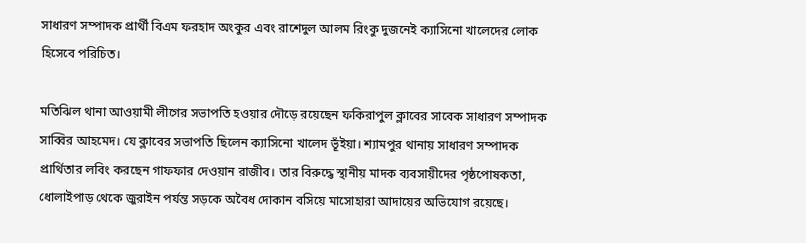সাধারণ সম্পাদক প্রার্থী বিএম ফরহাদ অংকুর এবং রাশেদুল আলম রিংকু দুজনেই ক্যাসিনো খালেদের লোক হিসেবে পরিচিত।

মতিঝিল থানা আওয়ামী লীগের সভাপতি হওয়ার দৌড়ে রয়েছেন ফকিরাপুল ক্লাবের সাবেক সাধারণ সম্পাদক সাব্বির আহমেদ। যে ক্লাবের সভাপতি ছিলেন ক্যাসিনো খালেদ ভূঁইয়া। শ্যামপুর থানায় সাধারণ সম্পাদক প্রার্থিতার লবিং করছেন গাফফার দেওয়ান রাজীব। তার বিরুদ্ধে স্থানীয় মাদক ব্যবসায়ীদের পৃষ্ঠপোষকতা, ধোলাইপাড় থেকে জুরাইন পর্যন্ত সড়কে অবৈধ দোকান বসিয়ে মাসোহারা আদায়ের অভিযোগ রয়েছে।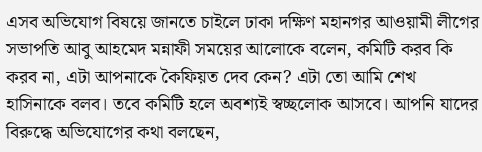এসব অভিযোগ বিষয়ে জানতে চাইলে ঢাকা দক্ষিণ মহানগর আওয়ামী লীগের সভাপতি আবু আহমেদ মন্নাফী সময়ের আলোকে বলেন, কমিটি করব কি করব না, এটা আপনাকে কৈফিয়ত দেব কেন? এটা তো আমি শেখ হাসিনাকে বলব। তবে কমিটি হলে অবশ্যই স্বচ্ছলোক আসবে। আপনি যাদের বিরুদ্ধে অভিযোগের কথা বলছেন,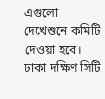এগুলো দেখেশুনে কমিটি দেওয়া হবে। ঢাকা দক্ষিণ সিটি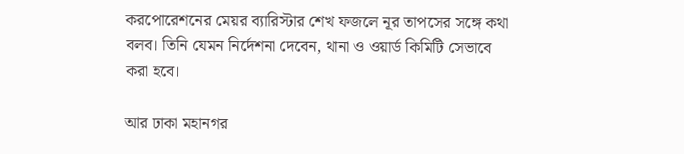করপোরেশনের মেয়র ব্যারিস্টার শেখ ফজলে নূর তাপসের সঙ্গে কথা বলব। তিনি যেমন নির্দেশনা দেবেন, থানা ও ওয়ার্ড কিমিটি সেভাবে করা হবে।

আর ঢাকা মহানগর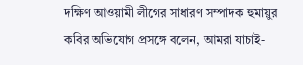দক্ষিণ আওয়ামী লীগের সাধারণ সম্পাদক হুমায়ুর কবির অভিযোগ প্রসঙ্গে বলেন, আমরা যাচাই-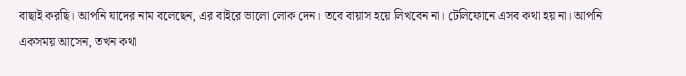বাছাই করছি। আপনি যাদের নাম বলেছেন, এর বাইরে ভালো লোক দেন। তবে বায়াস হয়ে লিখবেন না। টেলিফোনে এসব কথা হয় না। আপনি একসময় আসেন, তখন কথা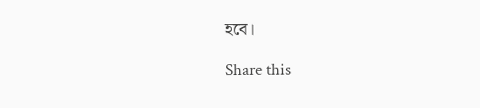হবে।

Share this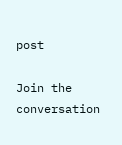post

Join the conversation